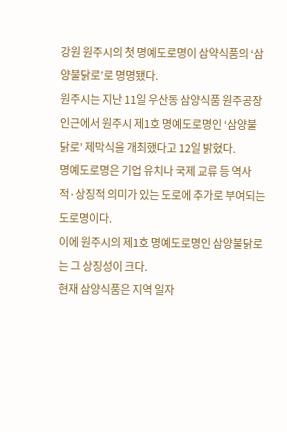강원 원주시의 첫 명예도로명이 삼약식품의 ‘삼양불닭로’로 명명됐다.
원주시는 지난 11일 우산동 삼양식품 원주공장 인근에서 원주시 제1호 명예도로명인 ‘삼양불닭로’ 제막식을 개최했다고 12일 밝혔다.
명예도로명은 기업 유치나 국제 교류 등 역사적·상징적 의미가 있는 도로에 추가로 부여되는 도로명이다.
이에 원주시의 제1호 명예도로명인 삼양불닭로는 그 상징성이 크다.
현재 삼양식품은 지역 일자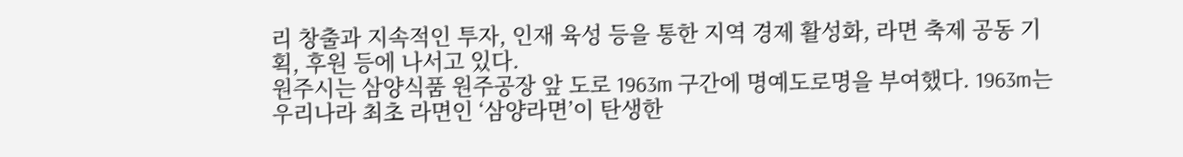리 창출과 지속적인 투자, 인재 육성 등을 통한 지역 경제 활성화, 라면 축제 공동 기획, 후원 등에 나서고 있다.
원주시는 삼양식품 원주공장 앞 도로 1963m 구간에 명예도로명을 부여했다. 1963m는 우리나라 최초 라면인 ‘삼양라면’이 탄생한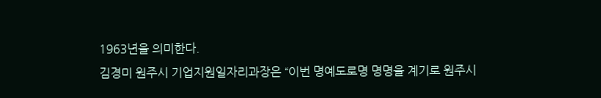1963년을 의미한다.
김경미 원주시 기업지원일자리과장은 “이번 명예도로명 명명을 계기로 원주시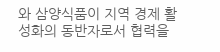와 삼양식품이 지역 경제 활성화의 동반자로서 협력을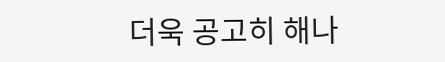더욱 공고히 해나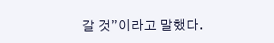갈 것”이라고 말했다.